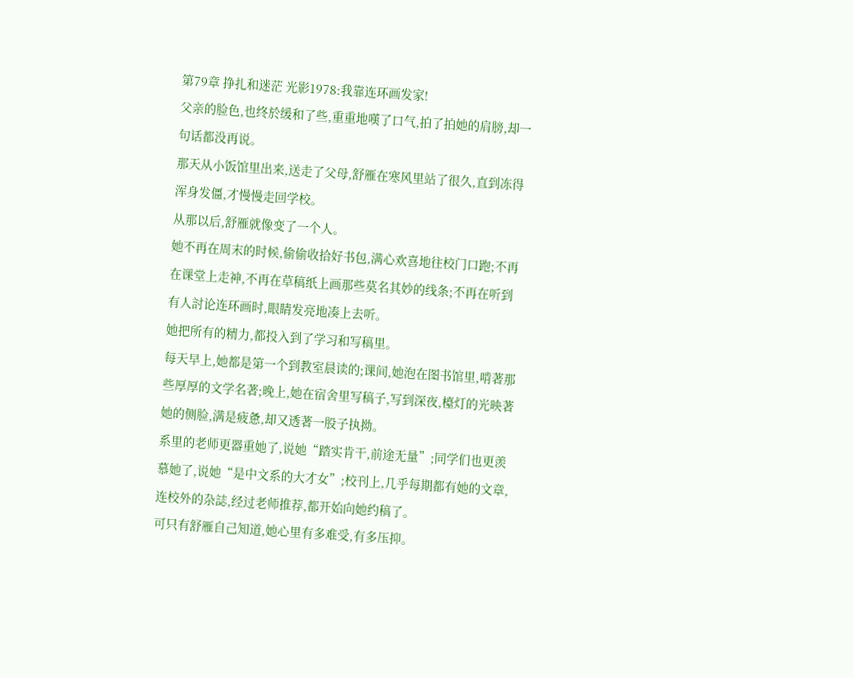第79章 挣扎和迷茫 光影1978:我靠连环画发家!
父亲的脸色,也终於缓和了些,重重地嘆了口气,拍了拍她的肩膀,却一句话都没再说。
那天从小饭馆里出来,送走了父母,舒雁在寒风里站了很久,直到冻得浑身发僵,才慢慢走回学校。
从那以后,舒雁就像变了一个人。
她不再在周末的时候,偷偷收拾好书包,满心欢喜地往校门口跑;不再在课堂上走神,不再在草稿纸上画那些莫名其妙的线条;不再在听到有人討论连环画时,眼睛发亮地凑上去听。
她把所有的精力,都投入到了学习和写稿里。
每天早上,她都是第一个到教室晨读的;课间,她泡在图书馆里,啃著那些厚厚的文学名著;晚上,她在宿舍里写稿子,写到深夜,檯灯的光映著她的侧脸,满是疲惫,却又透著一股子执拗。
系里的老师更器重她了,说她“踏实肯干,前途无量”;同学们也更羡慕她了,说她“是中文系的大才女”;校刊上,几乎每期都有她的文章,连校外的杂誌,经过老师推荐,都开始向她约稿了。
可只有舒雁自己知道,她心里有多难受,有多压抑。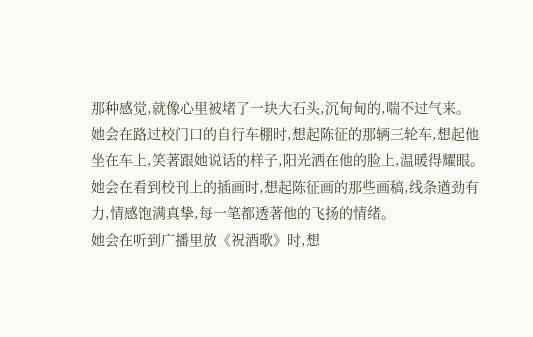那种感觉,就像心里被堵了一块大石头,沉甸甸的,喘不过气来。
她会在路过校门口的自行车棚时,想起陈征的那辆三轮车,想起他坐在车上,笑著跟她说话的样子,阳光洒在他的脸上,温暖得耀眼。
她会在看到校刊上的插画时,想起陈征画的那些画稿,线条遒劲有力,情感饱满真挚,每一笔都透著他的飞扬的情绪。
她会在听到广播里放《祝酒歌》时,想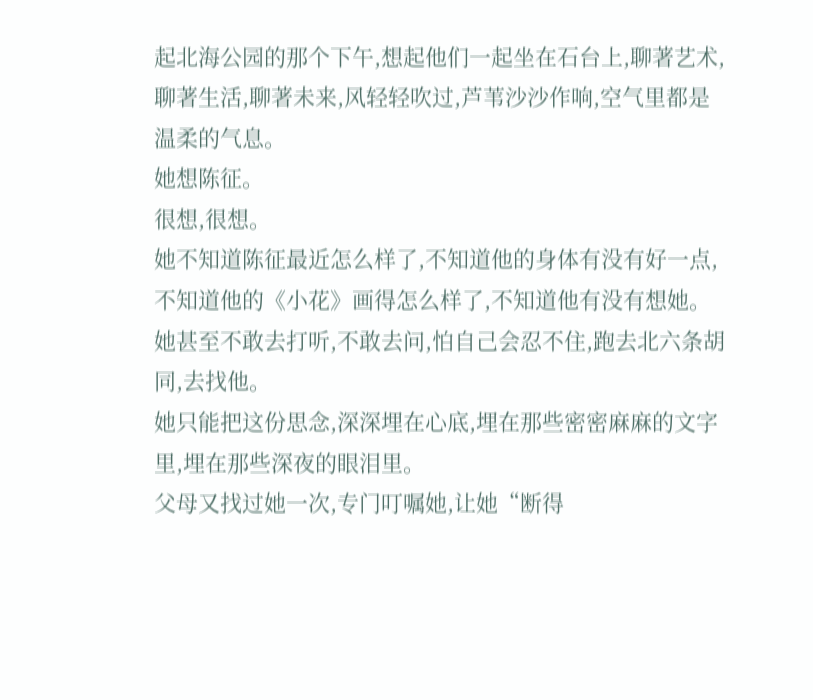起北海公园的那个下午,想起他们一起坐在石台上,聊著艺术,聊著生活,聊著未来,风轻轻吹过,芦苇沙沙作响,空气里都是温柔的气息。
她想陈征。
很想,很想。
她不知道陈征最近怎么样了,不知道他的身体有没有好一点,不知道他的《小花》画得怎么样了,不知道他有没有想她。
她甚至不敢去打听,不敢去问,怕自己会忍不住,跑去北六条胡同,去找他。
她只能把这份思念,深深埋在心底,埋在那些密密麻麻的文字里,埋在那些深夜的眼泪里。
父母又找过她一次,专门叮嘱她,让她“断得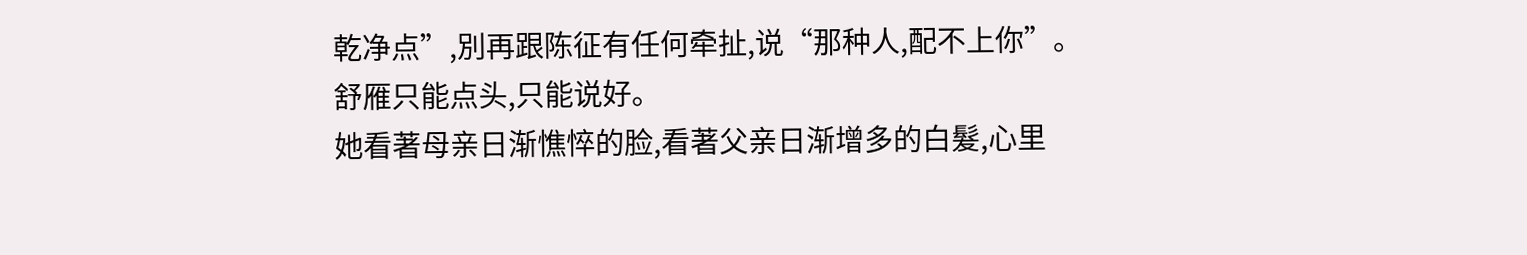乾净点”,別再跟陈征有任何牵扯,说“那种人,配不上你”。
舒雁只能点头,只能说好。
她看著母亲日渐憔悴的脸,看著父亲日渐增多的白髮,心里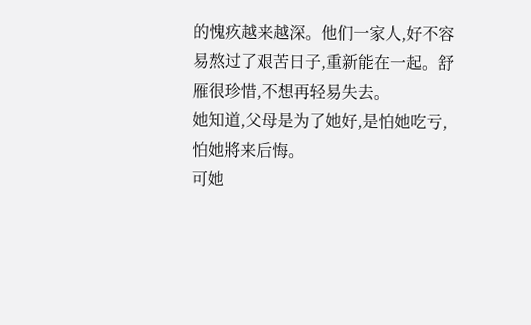的愧疚越来越深。他们一家人,好不容易熬过了艰苦日子,重新能在一起。舒雁很珍惜,不想再轻易失去。
她知道,父母是为了她好,是怕她吃亏,怕她將来后悔。
可她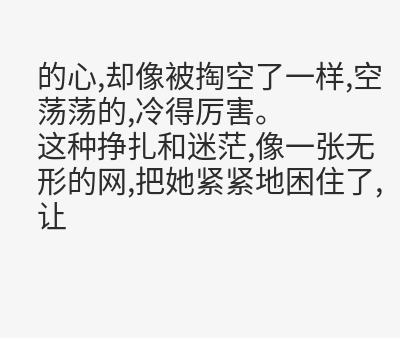的心,却像被掏空了一样,空荡荡的,冷得厉害。
这种挣扎和迷茫,像一张无形的网,把她紧紧地困住了,让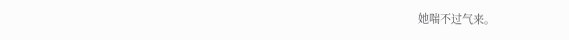她喘不过气来。